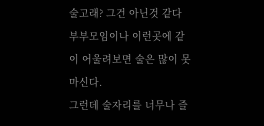술고래? 그건 아닌것 같다 부부모임이나 이런곳에 같이 어울려보면 술은 많이 못 마신다.
그런데 술자리를 너무나 즐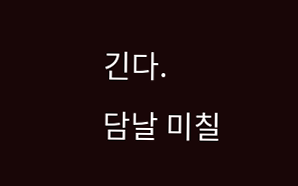긴다.
담날 미칠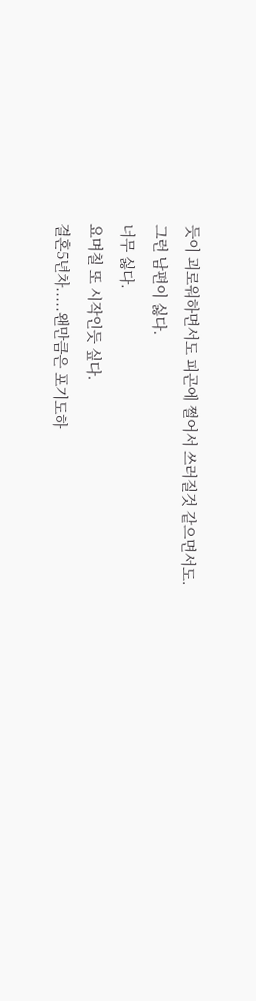듯이 괴로워하면서도 피곤에 쩔어서 쓰러질것 같으면서도.
그런 남편이 싫다.
너무 싫다.
요며칠 또 시작인듯 싶다.
결혼5년차.....왠만큼은 포기도하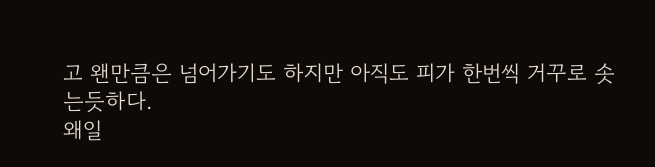고 왠만큼은 넘어가기도 하지만 아직도 피가 한번씩 거꾸로 솟는듯하다.
왜일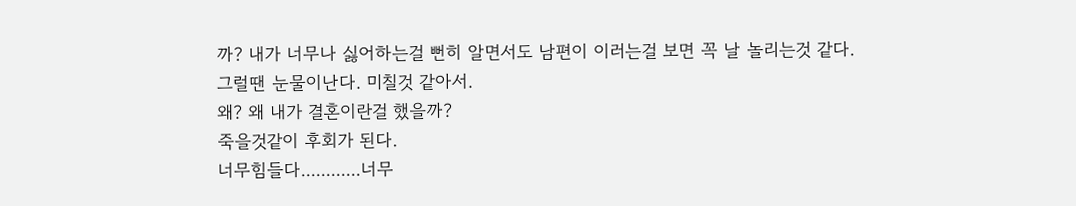까? 내가 너무나 싫어하는걸 뻔히 알면서도 남편이 이러는걸 보면 꼭 날 놀리는것 같다.
그럴땐 눈물이난다. 미칠것 같아서.
왜? 왜 내가 결혼이란걸 했을까?
죽을것같이 후회가 된다.
너무힘들다............너무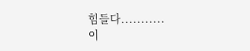힘들다...........
이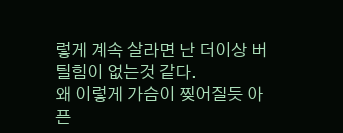렇게 계속 살라면 난 더이상 버틸힘이 없는것 같다.
왜 이렇게 가슴이 찢어질듯 아픈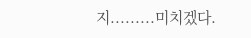지.........미치겠다.